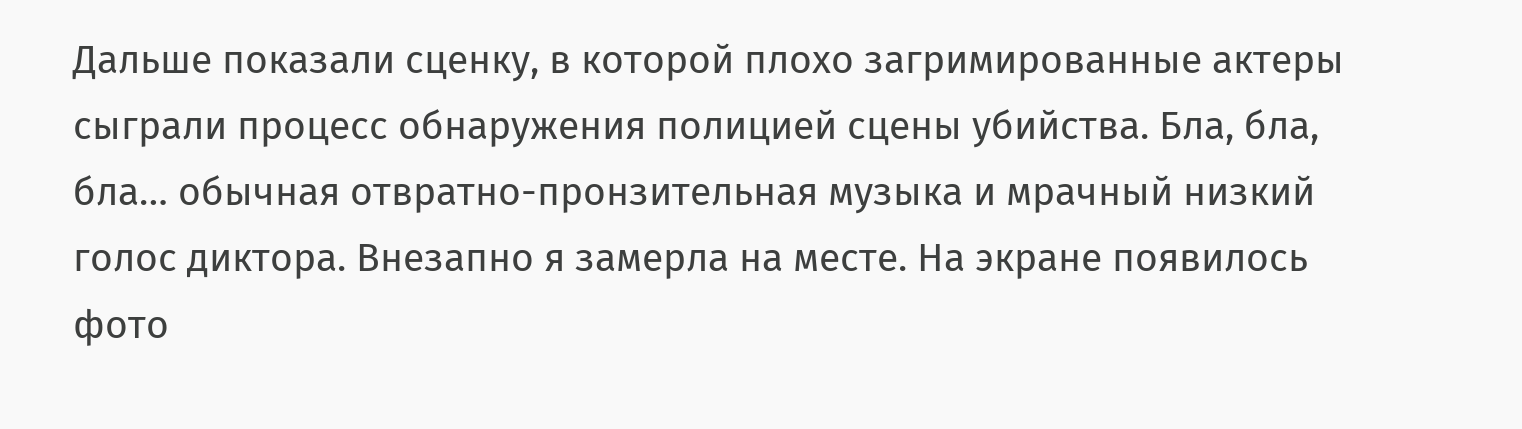Дальше показали сценку, в которой плохо загримированные актеры сыграли процесс обнаружения полицией сцены убийства. Бла, бла, бла… обычная отвратно-пронзительная музыка и мрачный низкий голос диктора. Внезапно я замерла на месте. На экране появилось фото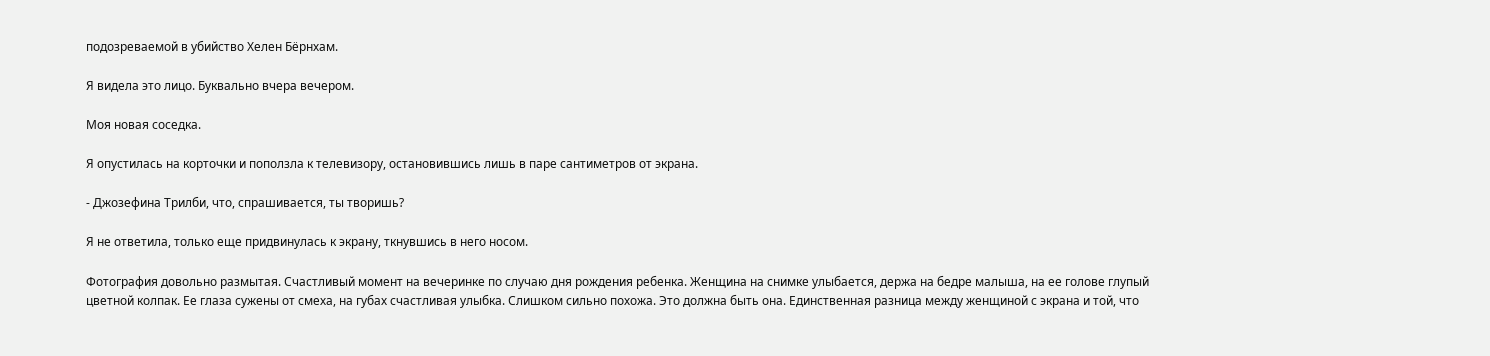подозреваемой в убийство Хелен Бёрнхам.

Я видела это лицо. Буквально вчера вечером.

Моя новая соседка.

Я опустилась на корточки и поползла к телевизору, остановившись лишь в паре сантиметров от экрана.

- Джозефина Трилби, что, спрашивается, ты творишь?

Я не ответила, только еще придвинулась к экрану, ткнувшись в него носом.

Фотография довольно размытая. Счастливый момент на вечеринке по случаю дня рождения ребенка. Женщина на снимке улыбается, держа на бедре малыша, на ее голове глупый цветной колпак. Ее глаза сужены от смеха, на губах счастливая улыбка. Слишком сильно похожа. Это должна быть она. Единственная разница между женщиной с экрана и той, что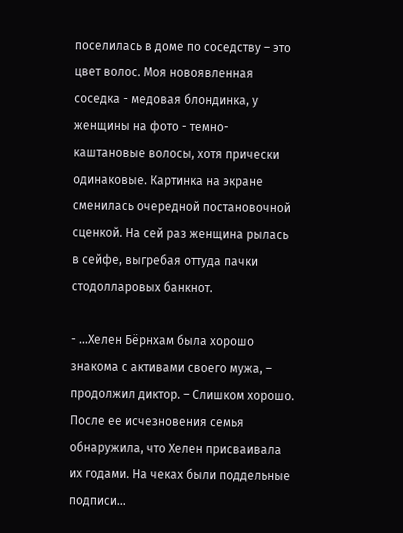поселилась в доме по соседству – это цвет волос. Моя новоявленная соседка - медовая блондинка, у женщины на фото - темно-каштановые волосы, хотя прически одинаковые. Картинка на экране сменилась очередной постановочной сценкой. На сей раз женщина рылась в сейфе, выгребая оттуда пачки стодолларовых банкнот.

- …Хелен Бёрнхам была хорошо знакома с активами своего мужа, – продолжил диктор. – Слишком хорошо. После ее исчезновения семья обнаружила, что Хелен присваивала их годами. На чеках были поддельные подписи…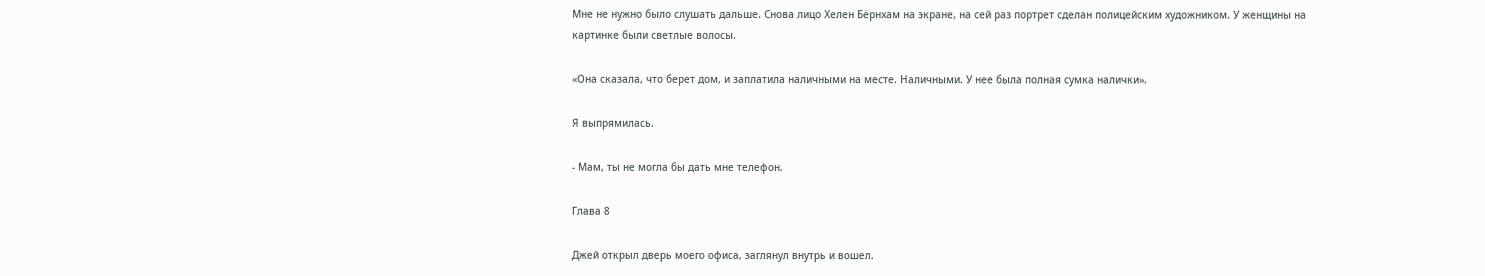Мне не нужно было слушать дальше. Снова лицо Хелен Бёрнхам на экране, на сей раз портрет сделан полицейским художником. У женщины на картинке были светлые волосы.

«Она сказала, что берет дом, и заплатила наличными на месте. Наличными. У нее была полная сумка налички».

Я выпрямилась.

- Мам, ты не могла бы дать мне телефон.

Глава 8

Джей открыл дверь моего офиса, заглянул внутрь и вошел.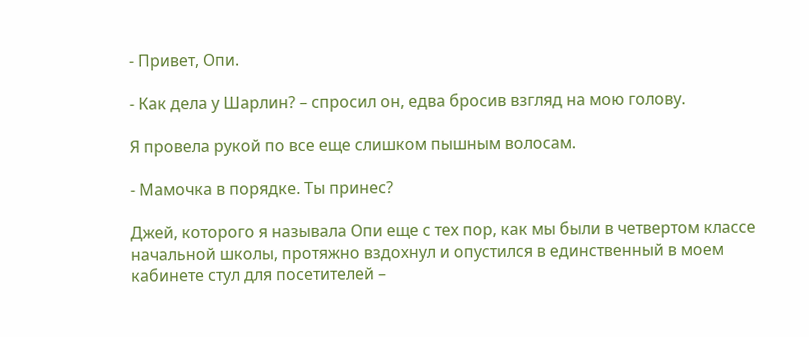- Привет, Опи.

- Как дела у Шарлин? – спросил он, едва бросив взгляд на мою голову.

Я провела рукой по все еще слишком пышным волосам.

- Мамочка в порядке. Ты принес?

Джей, которого я называла Опи еще с тех пор, как мы были в четвертом классе начальной школы, протяжно вздохнул и опустился в единственный в моем кабинете стул для посетителей –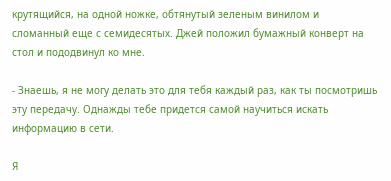крутящийся, на одной ножке, обтянутый зеленым винилом и сломанный еще с семидесятых. Джей положил бумажный конверт на стол и пододвинул ко мне.

- Знаешь, я не могу делать это для тебя каждый раз, как ты посмотришь эту передачу. Однажды тебе придется самой научиться искать информацию в сети.

Я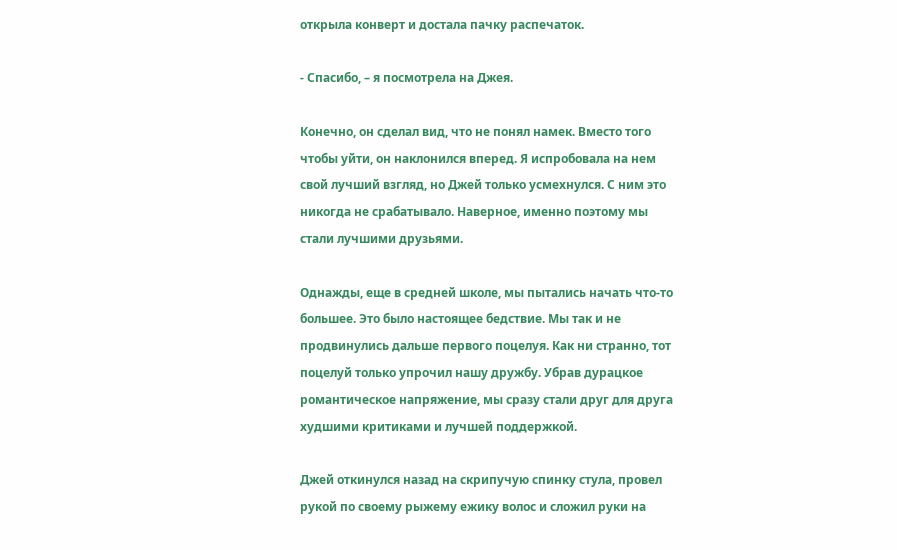открыла конверт и достала пачку распечаток.

- Спасибо, – я посмотрела на Джея.

Конечно, он сделал вид, что не понял намек. Вместо того чтобы уйти, он наклонился вперед. Я испробовала на нем свой лучший взгляд, но Джей только усмехнулся. С ним это никогда не срабатывало. Наверное, именно поэтому мы стали лучшими друзьями.

Однажды, еще в средней школе, мы пытались начать что-то большее. Это было настоящее бедствие. Мы так и не продвинулись дальше первого поцелуя. Как ни странно, тот поцелуй только упрочил нашу дружбу. Убрав дурацкое романтическое напряжение, мы сразу стали друг для друга худшими критиками и лучшей поддержкой.

Джей откинулся назад на скрипучую спинку стула, провел рукой по своему рыжему ежику волос и сложил руки на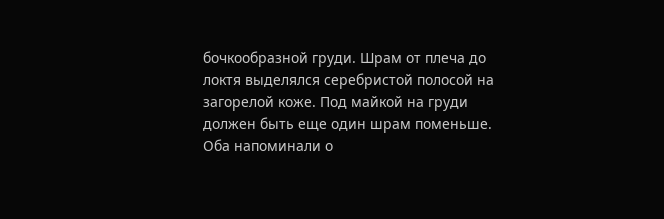бочкообразной груди. Шрам от плеча до локтя выделялся серебристой полосой на загорелой коже. Под майкой на груди должен быть еще один шрам поменьше. Оба напоминали о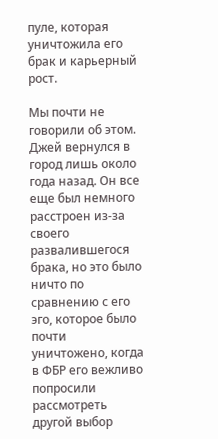пуле, которая уничтожила его брак и карьерный рост.

Мы почти не говорили об этом. Джей вернулся в город лишь около года назад. Он все еще был немного расстроен из-за своего развалившегося брака, но это было ничто по сравнению с его эго, которое было почти уничтожено, когда в ФБР его вежливо попросили рассмотреть другой выбор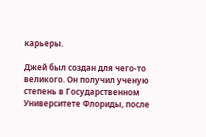карьеры.

Джей был создан для чего-то великого. Он получил ученую степень в Государственном Университете Флориды, после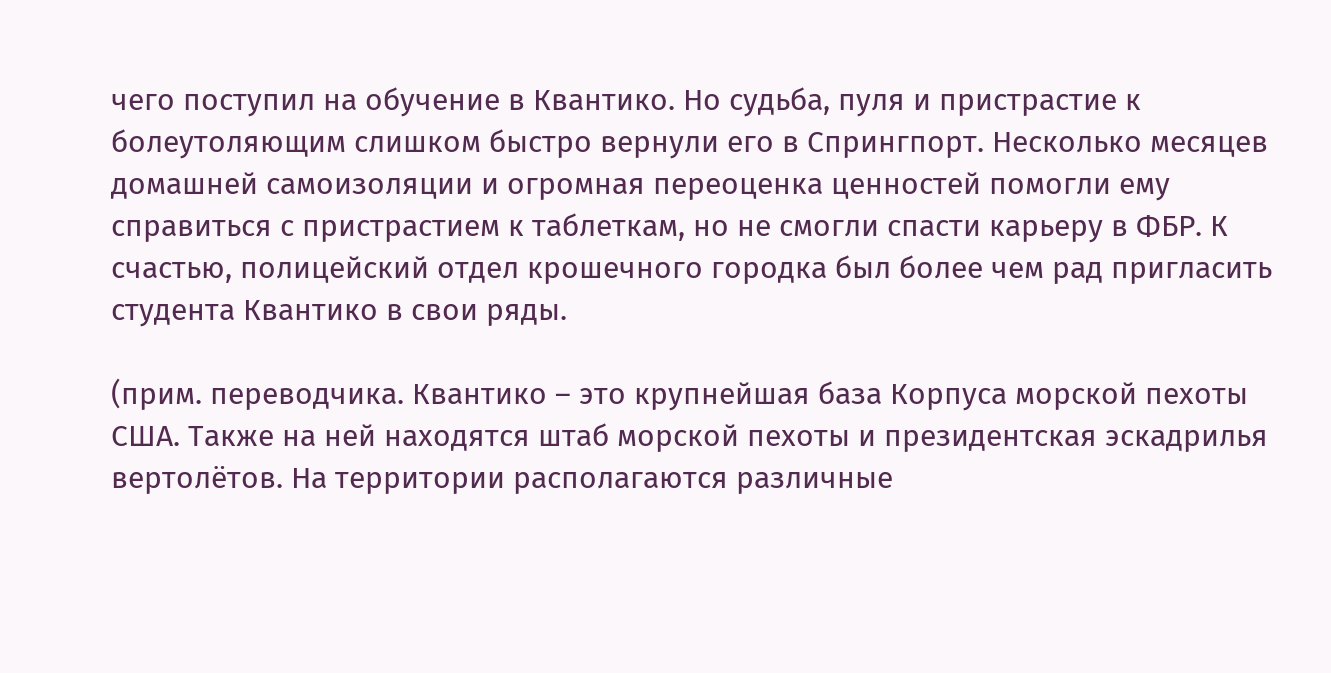чего поступил на обучение в Квантико. Но судьба, пуля и пристрастие к болеутоляющим слишком быстро вернули его в Спрингпорт. Несколько месяцев домашней самоизоляции и огромная переоценка ценностей помогли ему справиться с пристрастием к таблеткам, но не смогли спасти карьеру в ФБР. К счастью, полицейский отдел крошечного городка был более чем рад пригласить студента Квантико в свои ряды.

(прим. переводчика. Квантико – это крупнейшая база Корпуса морской пехоты США. Также на ней находятся штаб морской пехоты и президентская эскадрилья вертолётов. На территории располагаются различные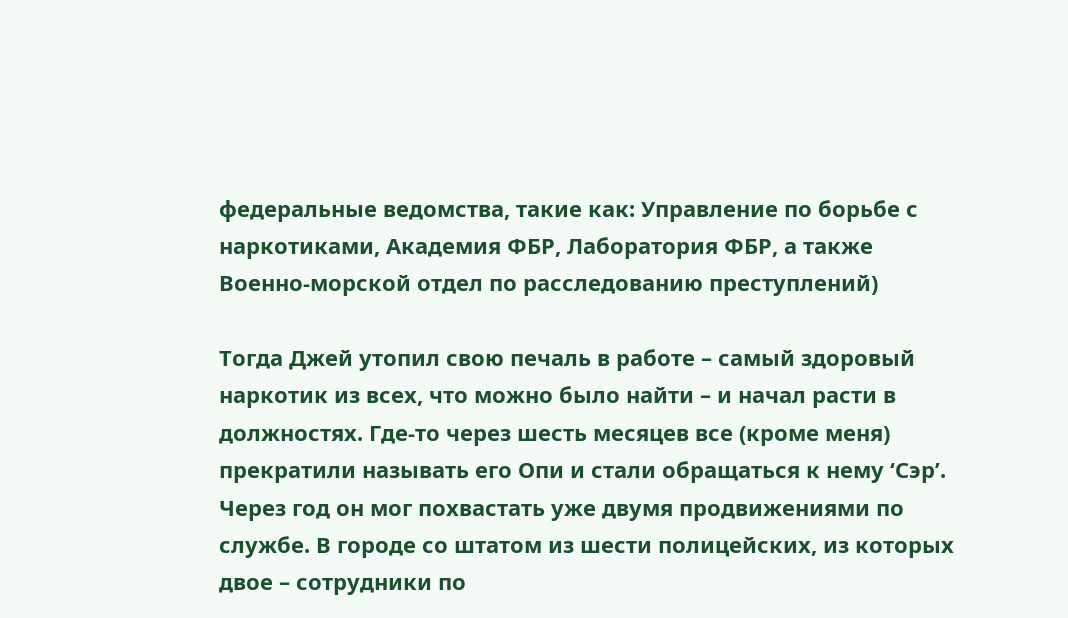федеральные ведомства, такие как: Управление по борьбе с наркотиками, Академия ФБР, Лаборатория ФБР, а также Военно-морской отдел по расследованию преступлений)

Тогда Джей утопил свою печаль в работе – самый здоровый наркотик из всех, что можно было найти – и начал расти в должностях. Где-то через шесть месяцев все (кроме меня) прекратили называть его Опи и стали обращаться к нему ‘Сэр’. Через год он мог похвастать уже двумя продвижениями по службе. В городе со штатом из шести полицейских, из которых двое – сотрудники по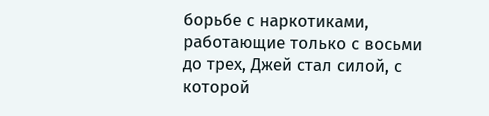борьбе с наркотиками, работающие только с восьми до трех, Джей стал силой, с которой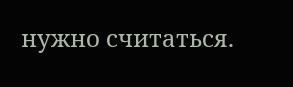нужно считаться.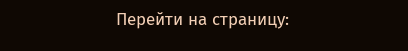Перейти на страницу: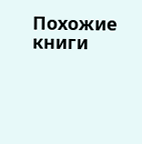Похожие книги